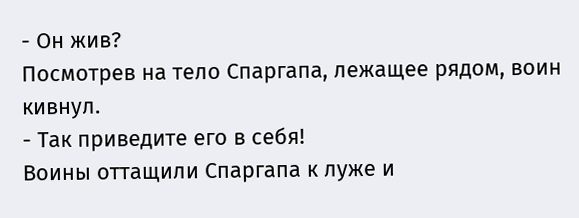- Он жив?
Посмотрев на тело Спаргапа, лежащее рядом, воин кивнул.
- Так приведите его в себя!
Воины оттащили Спаргапа к луже и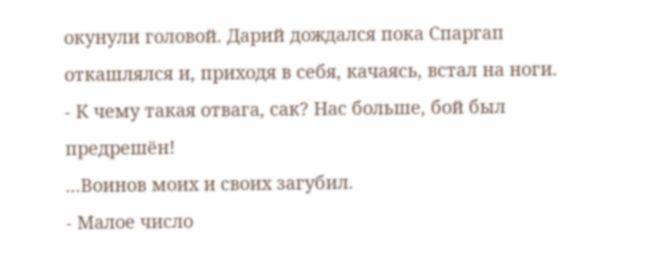окунули головой. Дарий дождался пока Спаргап откашлялся и, приходя в себя, качаясь, встал на ноги.
- К чему такая отвага, сак? Нас больше, бой был предрешён!
...Воинов моих и своих загубил.
- Малое число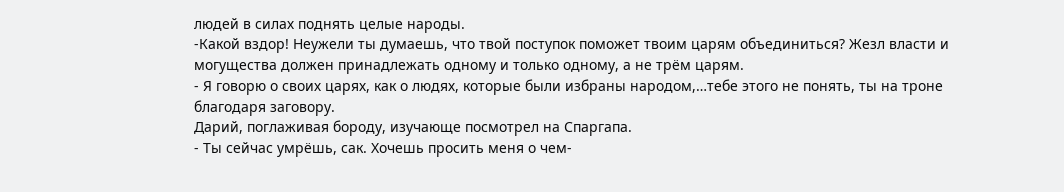людей в силах поднять целые народы.
-Какой вздор! Неужели ты думаешь, что твой поступок поможет твоим царям объединиться? Жезл власти и могущества должен принадлежать одному и только одному, а не трём царям.
- Я говорю о своих царях, как о людях, которые были избраны народом,…тебе этого не понять, ты на троне благодаря заговору.
Дарий, поглаживая бороду, изучающе посмотрел на Спаргапа.
- Ты сейчас умрёшь, сак. Хочешь просить меня о чем-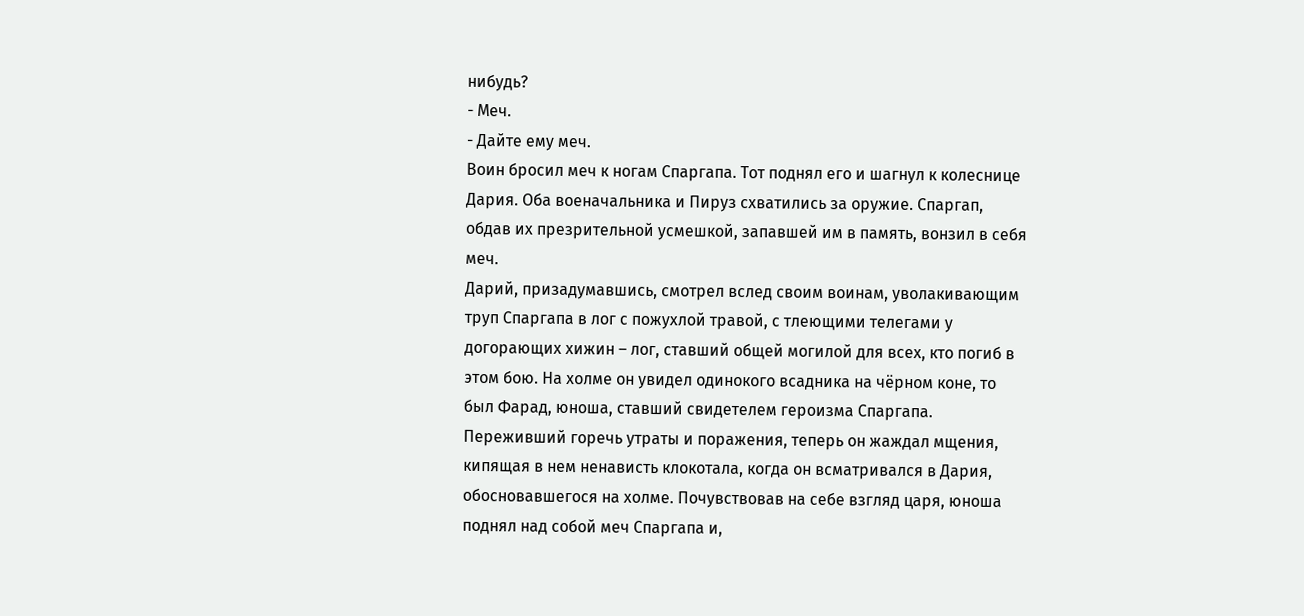нибудь?
- Меч.
- Дайте ему меч.
Воин бросил меч к ногам Спаргапа. Тот поднял его и шагнул к колеснице Дария. Оба военачальника и Пируз схватились за оружие. Спаргап, обдав их презрительной усмешкой, запавшей им в память, вонзил в себя меч.
Дарий, призадумавшись, смотрел вслед своим воинам, уволакивающим труп Спаргапа в лог с пожухлой травой, с тлеющими телегами у догорающих хижин – лог, ставший общей могилой для всех, кто погиб в этом бою. На холме он увидел одинокого всадника на чёрном коне, то был Фарад, юноша, ставший свидетелем героизма Спаргапа. Переживший горечь утраты и поражения, теперь он жаждал мщения, кипящая в нем ненависть клокотала, когда он всматривался в Дария, обосновавшегося на холме. Почувствовав на себе взгляд царя, юноша поднял над собой меч Спаргапа и,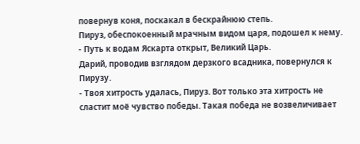повернув коня, поскакал в бескрайнюю степь.
Пируз, обеспокоенный мрачным видом царя, подошел к нему.
- Путь к водам Яскарта открыт, Великий Царь.
Дарий, проводив взглядом дерзкого всадника, повернулся к Пирузу.
- Твоя хитрость удалась, Пируз. Вот только эта хитрость не сластит моё чувство победы. Такая победа не возвеличивает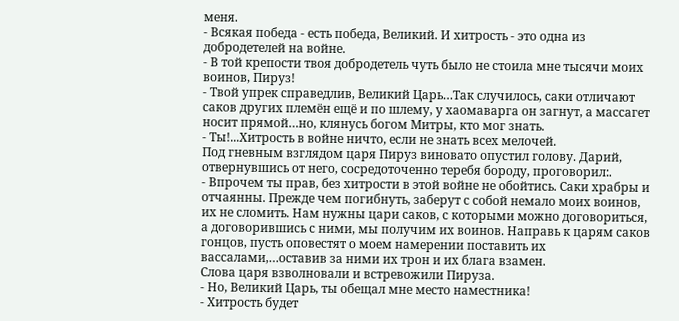меня.
- Всякая победа - есть победа, Великий. И хитрость - это одна из добродетелей на войне.
- В той крепости твоя добродетель чуть было не стоила мне тысячи моих воинов, Пируз!
- Твой упрек справедлив, Великий Царь…Так случилось, саки отличают саков других племён ещё и по шлему, у хаомаварга он загнут, а массагет носит прямой…но, клянусь богом Митры, кто мог знать.
- Ты!...Хитрость в войне ничто, если не знать всех мелочей.
Под гневным взглядом царя Пируз виновато опустил голову. Дарий, отвернувшись от него, сосредоточенно теребя бороду, проговорил:.
- Впрочем ты прав, без хитрости в этой войне не обойтись. Саки храбры и отчаянны. Прежде чем погибнуть, заберут с собой немало моих воинов, их не сломить. Нам нужны цари саков, с которыми можно договориться, а договорившись с ними, мы получим их воинов. Направь к царям саков гонцов, пусть оповестят о моем намерении поставить их вассалами,…оставив за ними их трон и их блага взамен.
Слова царя взволновали и встревожили Пируза.
- Но, Великий Царь, ты обещал мне место наместника!
- Хитрость будет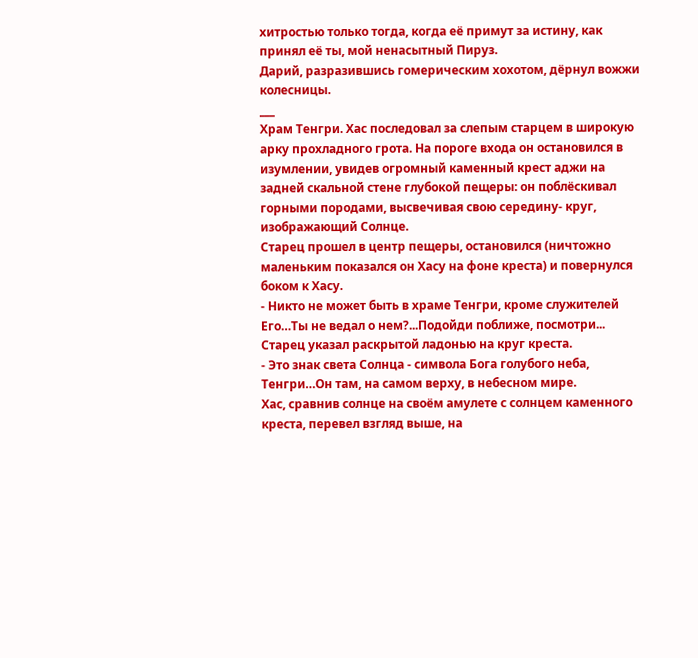хитростью только тогда, когда её примут за истину, как принял её ты, мой ненасытный Пируз.
Дарий, разразившись гомерическим хохотом, дёрнул вожжи колесницы.
___
Храм Тенгри. Хас последовал за слепым старцем в широкую арку прохладного грота. На пороге входа он остановился в изумлении, увидев огромный каменный крест аджи на задней скальной стене глубокой пещеры: он поблёскивал горными породами, высвечивая свою середину- круг, изображающий Солнце.
Старец прошел в центр пещеры, остановился (ничтожно маленьким показался он Хасу на фоне креста) и повернулся боком к Хасу.
- Никто не может быть в храме Тенгри, кроме служителей Его…Ты не ведал о нем?...Подойди поближе, посмотри...
Старец указал раскрытой ладонью на круг креста.
- Это знак света Солнца - символа Бога голубого неба, Тенгри…Он там, на самом верху, в небесном мире.
Хас, сравнив солнце на своём амулете с солнцем каменного креста, перевел взгляд выше, на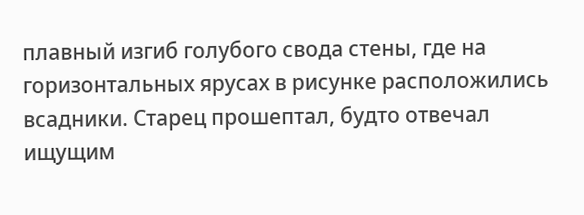плавный изгиб голубого свода стены, где на горизонтальных ярусах в рисунке расположились всадники. Старец прошептал, будто отвечал ищущим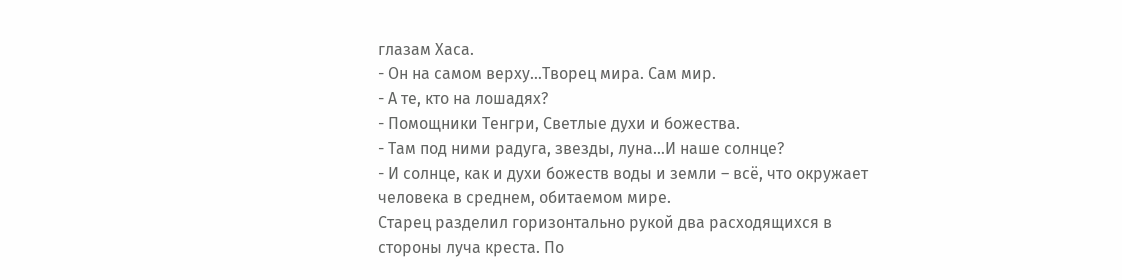глазам Хаса.
- Он на самом верху…Творец мира. Сам мир.
- А те, кто на лошадях?
- Помощники Тенгри, Светлые духи и божества.
- Там под ними радуга, звезды, луна…И наше солнце?
- И солнце, как и духи божеств воды и земли – всё, что окружает человека в среднем, обитаемом мире.
Старец разделил горизонтально рукой два расходящихся в стороны луча креста. По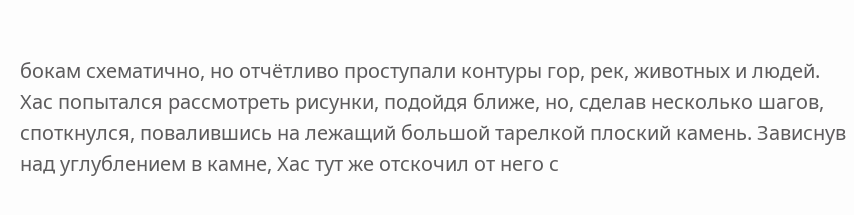бокам схематично, но отчётливо проступали контуры гор, рек, животных и людей.
Хас попытался рассмотреть рисунки, подойдя ближе, но, сделав несколько шагов, споткнулся, повалившись на лежащий большой тарелкой плоский камень. Зависнув над углублением в камне, Хас тут же отскочил от него с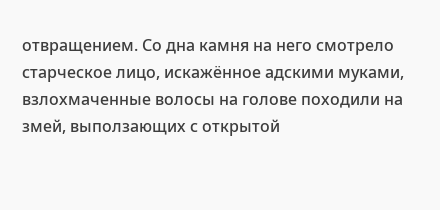отвращением. Со дна камня на него смотрело старческое лицо, искажённое адскими муками, взлохмаченные волосы на голове походили на змей, выползающих с открытой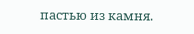пастью из камня.